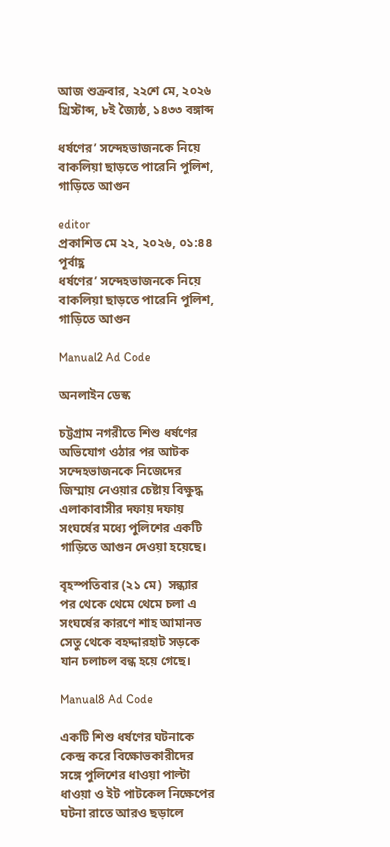আজ শুক্রবার, ২২শে মে, ২০২৬ খ্রিস্টাব্দ, ৮ই জ্যৈষ্ঠ, ১৪৩৩ বঙ্গাব্দ

ধর্ষণের’ সন্দেহভাজনকে নিয়ে বাকলিয়া ছাড়তে পারেনি পুলিশ, গাড়িতে আগুন

editor
প্রকাশিত মে ২২, ২০২৬, ০১:৪৪ পূর্বাহ্ণ
ধর্ষণের’ সন্দেহভাজনকে নিয়ে বাকলিয়া ছাড়তে পারেনি পুলিশ, গাড়িতে আগুন

Manual2 Ad Code

অনলাইন ডেস্ক

চট্টগ্রাম নগরীতে শিশু ধর্ষণের অভিযোগ ওঠার পর আটক সন্দেহভাজনকে নিজেদের জিম্মায় নেওয়ার চেষ্টায় বিক্ষুদ্ধ এলাকাবাসীর দফায় দফায় সংঘর্ষের মধ্যে পুলিশের একটি গাড়িতে আগুন দেওয়া হয়েছে।

বৃহস্পতিবার (২১ মে)  সন্ধ্যার পর থেকে থেমে থেমে চলা এ সংঘর্ষের কারণে শাহ আমানত সেতু থেকে বহদ্দারহাট সড়কে যান চলাচল বন্ধ হয়ে গেছে।

Manual8 Ad Code

একটি শিশু ধর্ষণের ঘটনাকে কেন্দ্র করে বিক্ষোভকারীদের সঙ্গে পুলিশের ধাওয়া পাল্টা ধাওয়া ও ইট পাটকেল নিক্ষেপের ঘটনা রাতে আরও ছড়ালে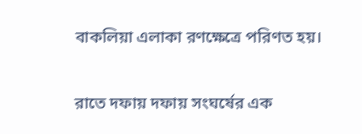বাকলিয়া এলাকা রণক্ষেত্রে পরিণত হয়।

রাতে দফায় দফায় সংঘর্ষের এক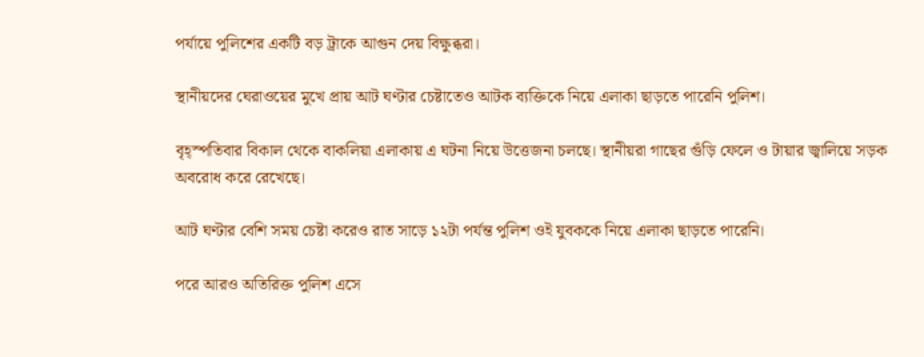পর্যায়ে পুলিশের একটি বড় ট্রাকে আগুন দেয় বিক্ষুব্ধরা।

স্থানীয়দের ঘেরাওয়ের মুখে প্রায় আট ঘণ্টার চেষ্টাতেও আটক ব্যক্তিকে নিয়ে এলাকা ছাড়তে পারেনি পুলিশ।

বৃহ্স্পতিবার বিকাল থেকে বাকলিয়া এলাকায় এ ঘটনা নিয়ে উত্তেজনা চলছে। স্থানীয়রা গাছের গুঁড়ি ফেলে ও টায়ার জ্বালিয়ে সড়ক অবরোধ করে রেখেছে।

আট ঘণ্টার বেশি সময় চেষ্টা করেও রাত সাড়ে ১২টা পর্যন্ত পুলিশ ওই যুবককে নিয়ে এলাকা ছাড়তে পারেনি।

পরে আরও অতিরিক্ত পুলিশ এসে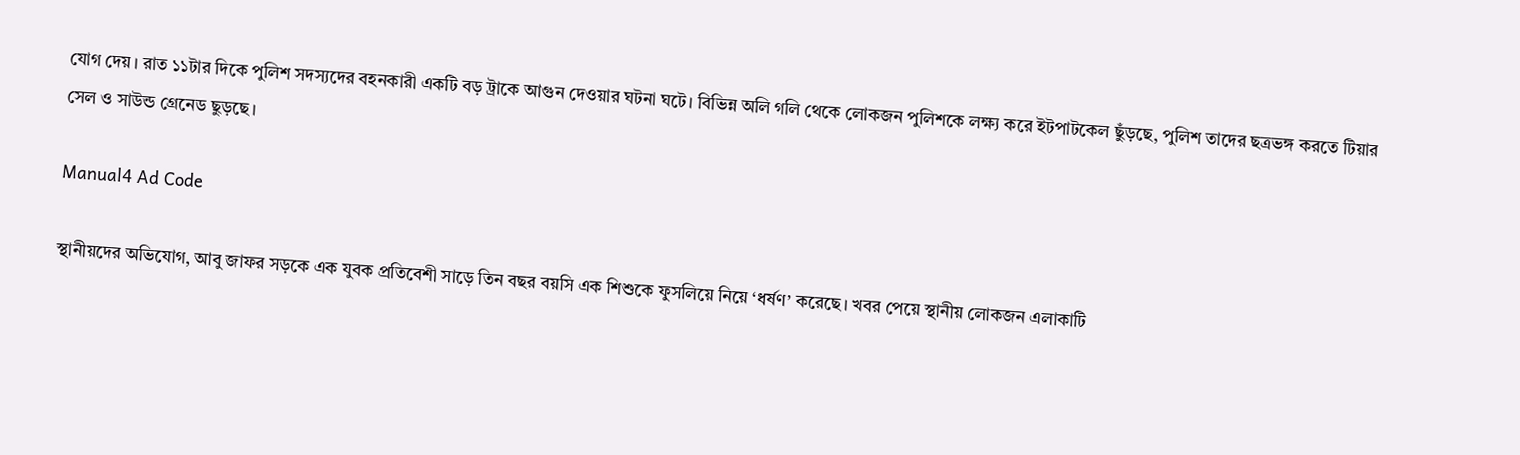যোগ দেয়। রাত ১১টার দিকে পুলিশ সদস্যদের বহনকারী একটি বড় ট্রাকে আগুন দেওয়ার ঘটনা ঘটে। বিভিন্ন অলি গলি থেকে লোকজন পুলিশকে লক্ষ্য করে ইটপাটকেল ছুঁড়ছে, পুলিশ তাদের ছত্রভঙ্গ করতে টিয়ার সেল ও সাউন্ড গ্রেনেড ছুড়ছে।

Manual4 Ad Code

স্থানীয়দের অভিযোগ, আবু জাফর সড়কে এক যুবক প্রতিবেশী সাড়ে তিন বছর বয়সি এক শিশুকে ফুসলিয়ে নিয়ে ‘ধর্ষণ’ করেছে। খবর পেয়ে স্থানীয় লোকজন এলাকাটি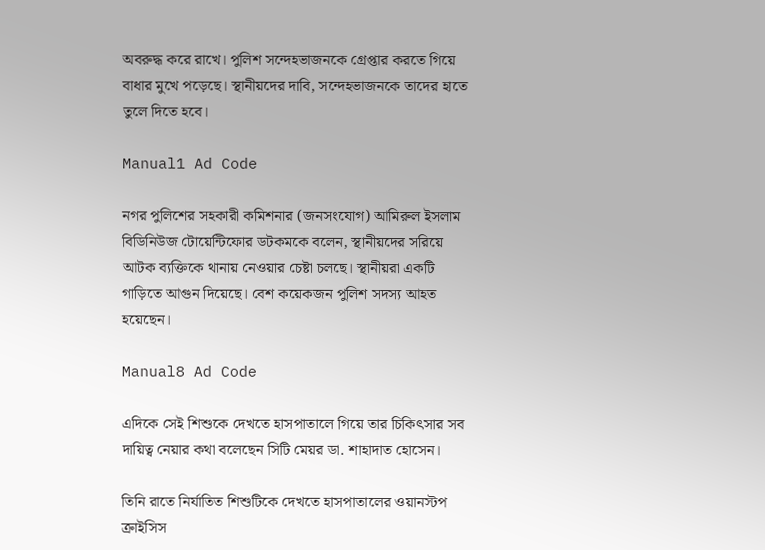অবরুদ্ধ করে রাখে। পুলিশ সন্দেহভাজনকে গ্রেপ্তার করতে গিয়ে বাধার মুখে পড়েছে। স্থানীয়দের দাবি, সন্দেহভাজনকে তাদের হাতে তুলে দিতে হবে।

Manual1 Ad Code

নগর পুলিশের সহকারী কমিশনার (জনসংযোগ) আমিরুল ইসলাম বিডিনিউজ টোয়েন্টিফোর ডটকমকে বলেন, স্থানীয়দের সরিয়ে আটক ব্যক্তিকে থানায় নেওয়ার চেষ্টা চলছে। স্থানীয়রা একটি গাড়িতে আগুন দিয়েছে। বেশ কয়েকজন পুলিশ সদস্য আহত হয়েছেন।

Manual8 Ad Code

এদিকে সেই শিশুকে দেখতে হাসপাতালে গিয়ে তার চিকিৎসার সব দায়িত্ব নেয়ার কথা বলেছেন সিটি মেয়র ডা. শাহাদাত হোসেন।

তিনি রাতে নির্যাতিত শিশুটিকে দেখতে হাসপাতালের ওয়ানস্টপ ক্রাইসিস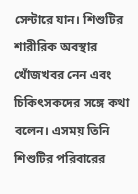সেন্টারে যান। শিশুটির শারীরিক অবস্থার খোঁজখবর নেন এবং চিকিৎসকদের সঙ্গে কথা বলেন। এসময় তিনি শিশুটির পরিবারের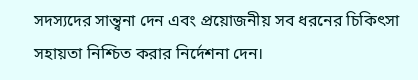সদস্যদের সান্ত্বনা দেন এবং প্রয়োজনীয় সব ধরনের চিকিৎসা সহায়তা নিশ্চিত করার নির্দেশনা দেন।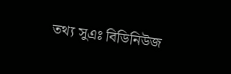তথ্য সুএঃ বিডিনিউজ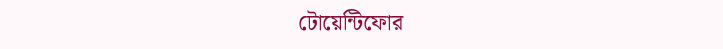টোয়েন্টিফোর